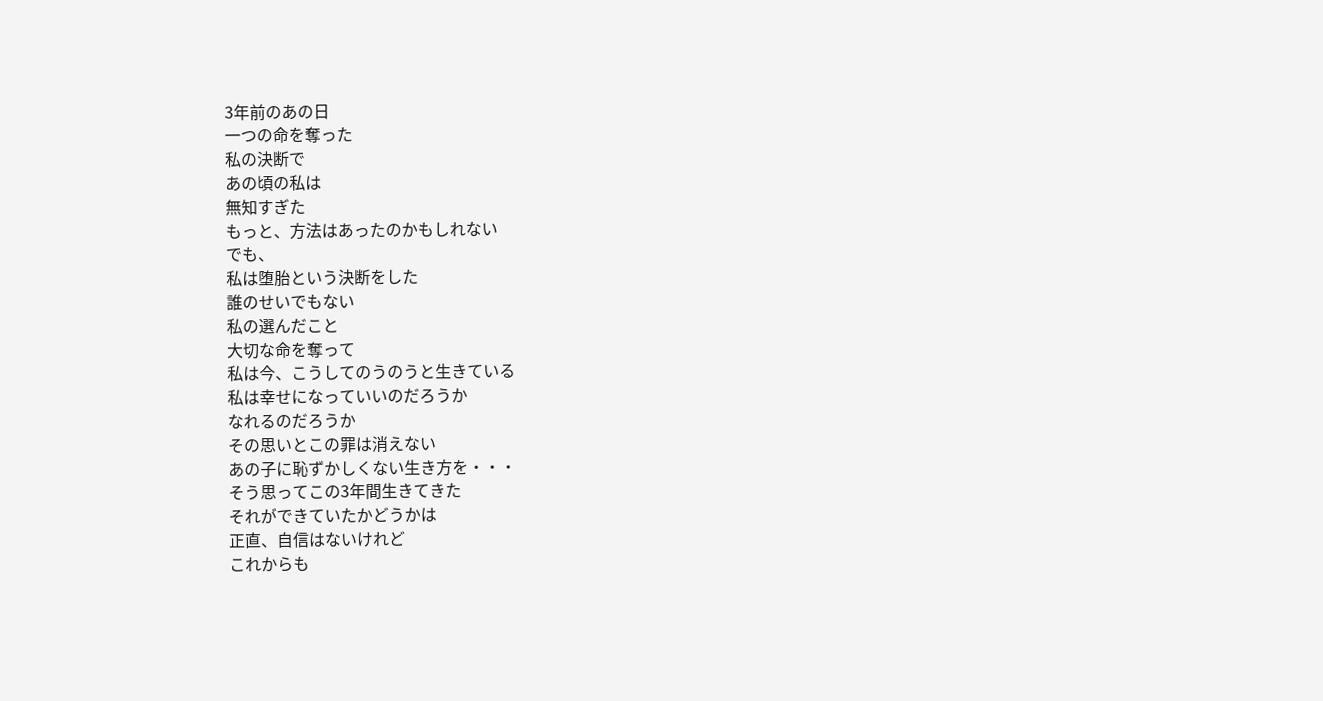3年前のあの日
一つの命を奪った
私の決断で
あの頃の私は
無知すぎた
もっと、方法はあったのかもしれない
でも、
私は堕胎という決断をした
誰のせいでもない
私の選んだこと
大切な命を奪って
私は今、こうしてのうのうと生きている
私は幸せになっていいのだろうか
なれるのだろうか
その思いとこの罪は消えない
あの子に恥ずかしくない生き方を・・・
そう思ってこの3年間生きてきた
それができていたかどうかは
正直、自信はないけれど
これからも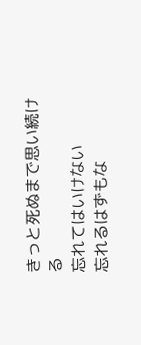きっと死ぬまで思い続ける
忘れてはいけない
忘れるはずもな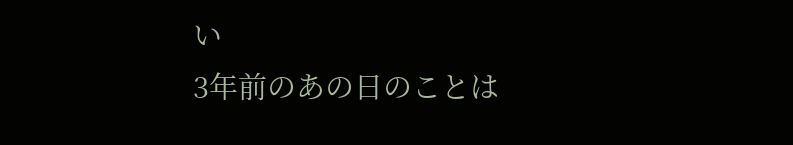い
3年前のあの日のことは